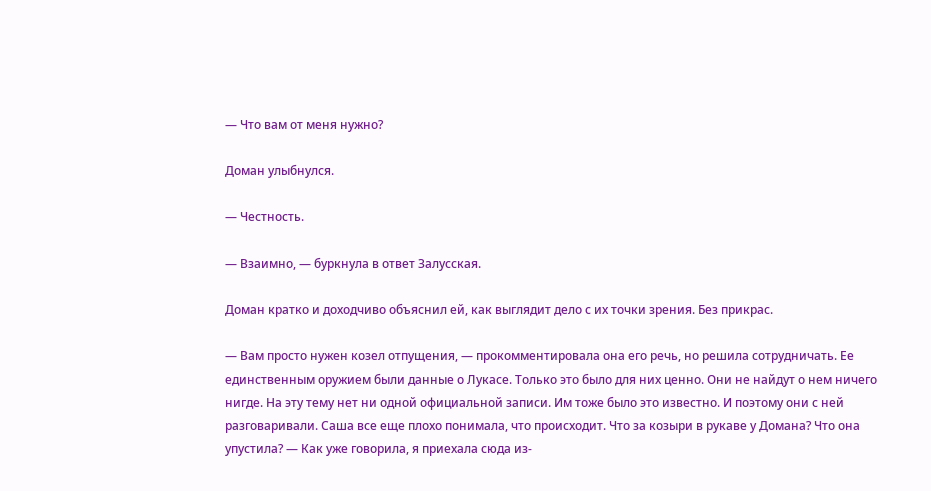— Что вам от меня нужно?

Доман улыбнулся.

— Честность.

— Взаимно, — буркнула в ответ Залусская.

Доман кратко и доходчиво объяснил ей, как выглядит дело с их точки зрения. Без прикрас.

— Вам просто нужен козел отпущения, — прокомментировала она его речь, но решила сотрудничать. Ее единственным оружием были данные о Лукасе. Только это было для них ценно. Они не найдут о нем ничего нигде. На эту тему нет ни одной официальной записи. Им тоже было это известно. И поэтому они с ней разговаривали. Саша все еще плохо понимала, что происходит. Что за козыри в рукаве у Домана? Что она упустила? — Как уже говорила, я приехала сюда из-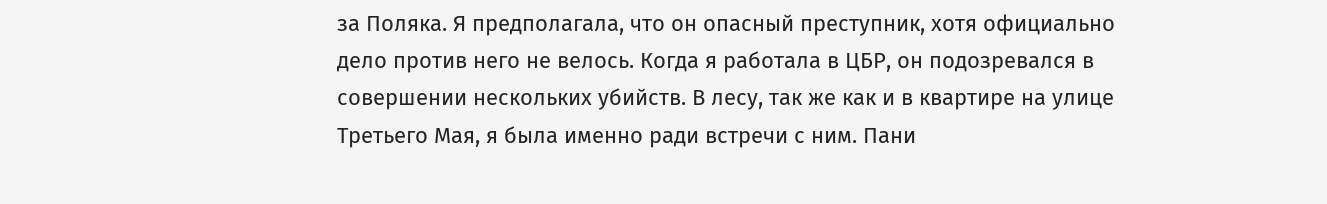за Поляка. Я предполагала, что он опасный преступник, хотя официально дело против него не велось. Когда я работала в ЦБР, он подозревался в совершении нескольких убийств. В лесу, так же как и в квартире на улице Третьего Мая, я была именно ради встречи с ним. Пани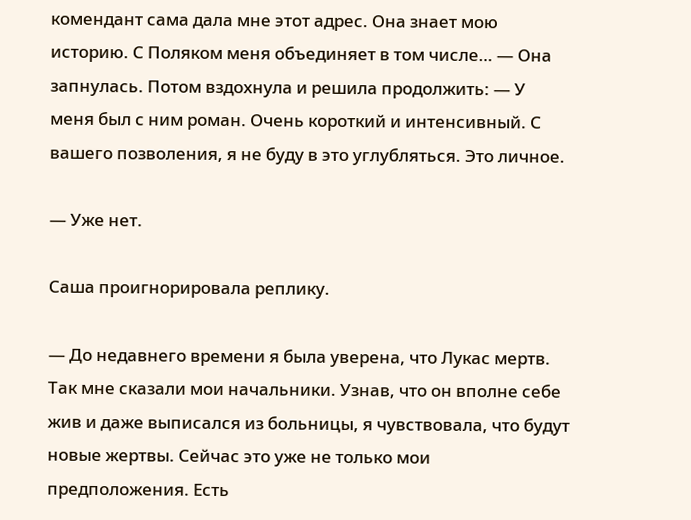комендант сама дала мне этот адрес. Она знает мою историю. С Поляком меня объединяет в том числе… — Она запнулась. Потом вздохнула и решила продолжить: — У меня был с ним роман. Очень короткий и интенсивный. С вашего позволения, я не буду в это углубляться. Это личное.

— Уже нет.

Саша проигнорировала реплику.

— До недавнего времени я была уверена, что Лукас мертв. Так мне сказали мои начальники. Узнав, что он вполне себе жив и даже выписался из больницы, я чувствовала, что будут новые жертвы. Сейчас это уже не только мои предположения. Есть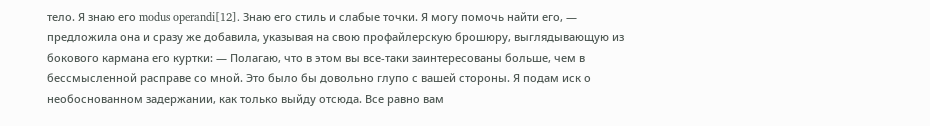тело. Я знаю его modus operandi[12]. Знаю его стиль и слабые точки. Я могу помочь найти его, — предложила она и сразу же добавила, указывая на свою профайлерскую брошюру, выглядывающую из бокового кармана его куртки: — Полагаю, что в этом вы все-таки заинтересованы больше, чем в бессмысленной расправе со мной. Это было бы довольно глупо с вашей стороны. Я подам иск о необоснованном задержании, как только выйду отсюда. Все равно вам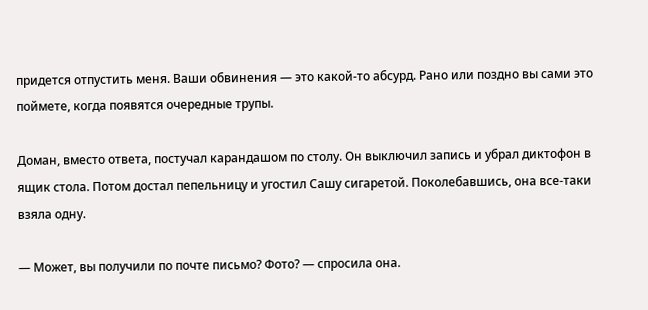придется отпустить меня. Ваши обвинения — это какой-то абсурд. Рано или поздно вы сами это поймете, когда появятся очередные трупы.

Доман, вместо ответа, постучал карандашом по столу. Он выключил запись и убрал диктофон в ящик стола. Потом достал пепельницу и угостил Сашу сигаретой. Поколебавшись, она все-таки взяла одну.

— Может, вы получили по почте письмо? Фото? — спросила она.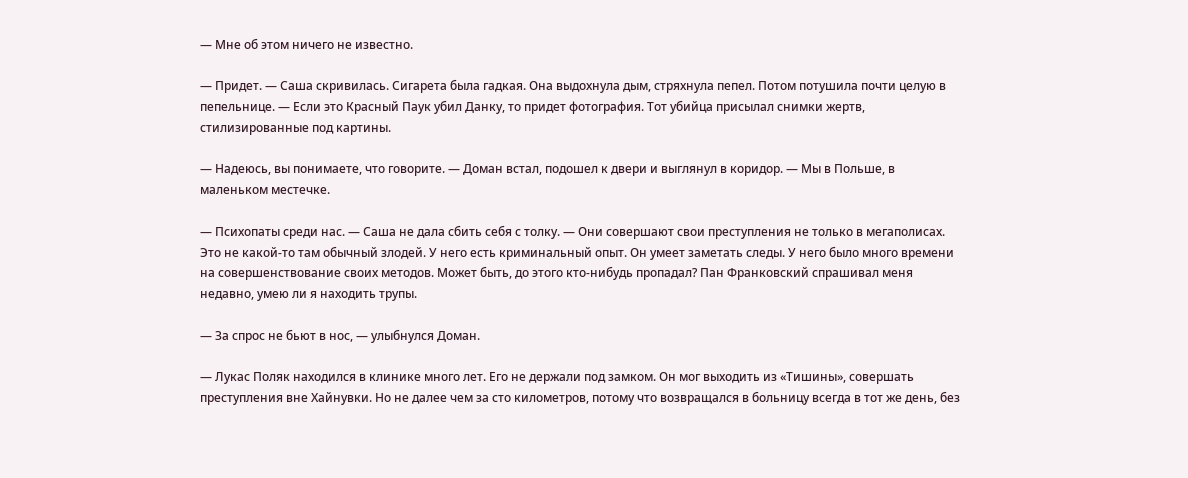— Мне об этом ничего не известно.

— Придет. — Саша скривилась. Сигарета была гадкая. Она выдохнула дым, стряхнула пепел. Потом потушила почти целую в пепельнице. — Если это Красный Паук убил Данку, то придет фотография. Тот убийца присылал снимки жертв, стилизированные под картины.

— Надеюсь, вы понимаете, что говорите. — Доман встал, подошел к двери и выглянул в коридор. — Мы в Польше, в маленьком местечке.

— Психопаты среди нас. — Саша не дала сбить себя с толку. — Они совершают свои преступления не только в мегаполисах. Это не какой-то там обычный злодей. У него есть криминальный опыт. Он умеет заметать следы. У него было много времени на совершенствование своих методов. Может быть, до этого кто-нибудь пропадал? Пан Франковский спрашивал меня недавно, умею ли я находить трупы.

— За спрос не бьют в нос, — улыбнулся Доман.

— Лукас Поляк находился в клинике много лет. Его не держали под замком. Он мог выходить из «Тишины», совершать преступления вне Хайнувки. Но не далее чем за сто километров, потому что возвращался в больницу всегда в тот же день, без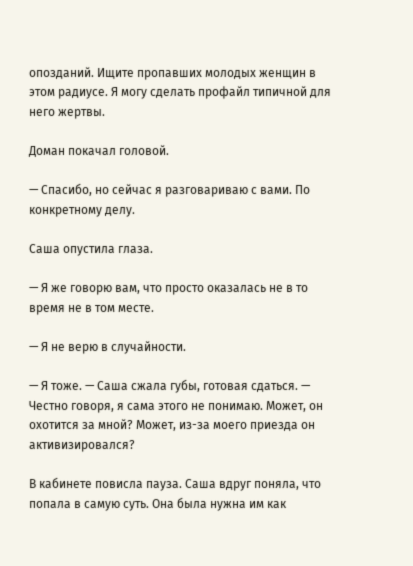опозданий. Ищите пропавших молодых женщин в этом радиусе. Я могу сделать профайл типичной для него жертвы.

Доман покачал головой.

— Спасибо, но сейчас я разговариваю с вами. По конкретному делу.

Саша опустила глаза.

— Я же говорю вам, что просто оказалась не в то время не в том месте.

— Я не верю в случайности.

— Я тоже. — Саша сжала губы, готовая сдаться. — Честно говоря, я сама этого не понимаю. Может, он охотится за мной? Может, из-за моего приезда он активизировался?

В кабинете повисла пауза. Саша вдруг поняла, что попала в самую суть. Она была нужна им как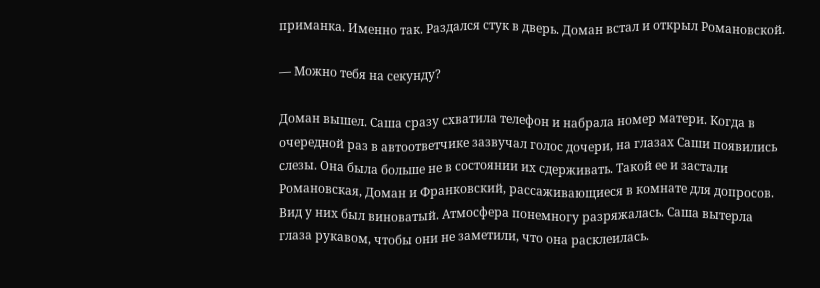приманка. Именно так. Раздался стук в дверь. Доман встал и открыл Романовской.

— Можно тебя на секунду?

Доман вышел. Саша сразу схватила телефон и набрала номер матери. Когда в очередной раз в автоответчике зазвучал голос дочери, на глазах Саши появились слезы. Она была больше не в состоянии их сдерживать. Такой ее и застали Романовская, Доман и Франковский, рассаживающиеся в комнате для допросов. Вид у них был виноватый. Атмосфера понемногу разряжалась. Саша вытерла глаза рукавом, чтобы они не заметили, что она расклеилась.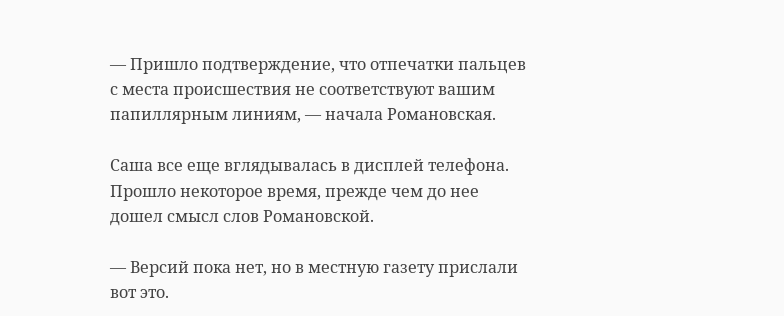— Пришло подтверждение, что отпечатки пальцев с места происшествия не соответствуют вашим папиллярным линиям, — начала Романовская.

Саша все еще вглядывалась в дисплей телефона. Прошло некоторое время, прежде чем до нее дошел смысл слов Романовской.

— Версий пока нет, но в местную газету прислали вот это.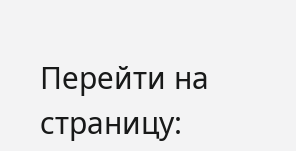Перейти на страницу: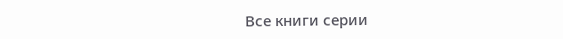Все книги серии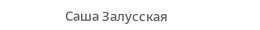Саша Залусская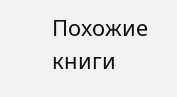Похожие книги